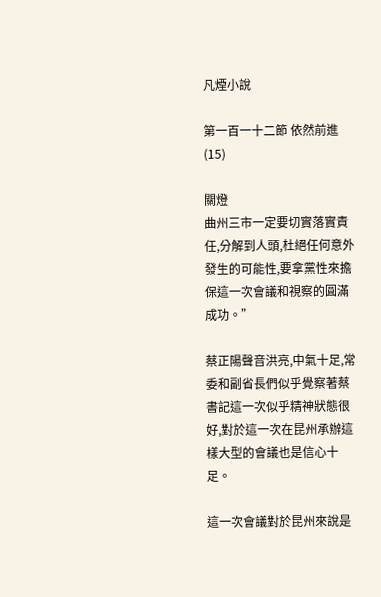凡煙小說

第一百一十二節 依然前進 (15)

關燈
曲州三市一定要切實落實責任,分解到人頭,杜絕任何意外發生的可能性,要拿黨性來擔保這一次會議和視察的圓滿成功。”

蔡正陽聲音洪亮,中氣十足,常委和副省長們似乎覺察著蔡書記這一次似乎精神狀態很好,對於這一次在昆州承辦這樣大型的會議也是信心十足。

這一次會議對於昆州來說是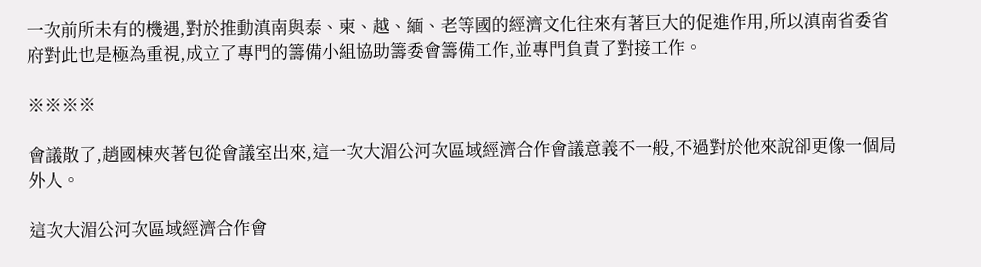一次前所未有的機遇,對於推動滇南與泰、柬、越、緬、老等國的經濟文化往來有著巨大的促進作用,所以滇南省委省府對此也是極為重視,成立了專門的籌備小組協助籌委會籌備工作,並專門負責了對接工作。

※※※※

會議散了,趙國棟夾著包從會議室出來,這一次大湄公河次區域經濟合作會議意義不一般,不過對於他來說卻更像一個局外人。

這次大湄公河次區域經濟合作會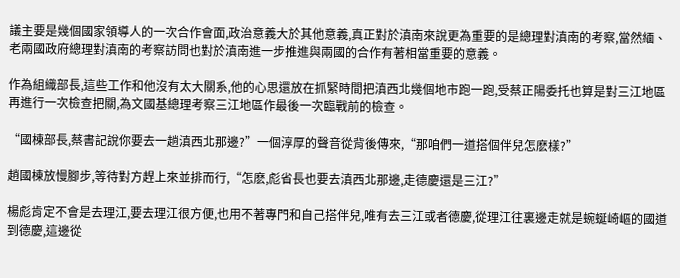議主要是幾個國家領導人的一次合作會面,政治意義大於其他意義,真正對於滇南來說更為重要的是總理對滇南的考察,當然緬、老兩國政府總理對滇南的考察訪問也對於滇南進一步推進與兩國的合作有著相當重要的意義。

作為組織部長,這些工作和他沒有太大關系,他的心思還放在抓緊時間把滇西北幾個地市跑一跑,受蔡正陽委托也算是對三江地區再進行一次檢查把關,為文國基總理考察三江地區作最後一次臨戰前的檢查。

“國棟部長,蔡書記說你要去一趟滇西北那邊?”一個淳厚的聲音從背後傳來,“那咱們一道搭個伴兒怎麽樣?”

趙國棟放慢腳步,等待對方趕上來並排而行,“怎麽,彪省長也要去滇西北那邊,走德慶還是三江?”

楊彪肯定不會是去理江,要去理江很方便,也用不著專門和自己搭伴兒,唯有去三江或者德慶,從理江往裏邊走就是蜿蜒崎嶇的國道到德慶,這邊從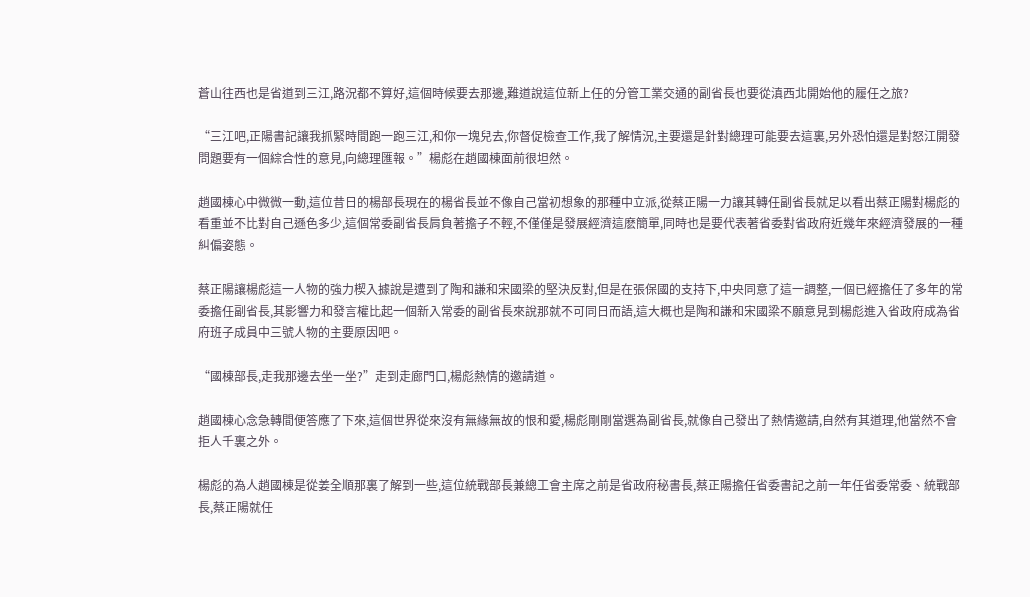蒼山往西也是省道到三江,路況都不算好,這個時候要去那邊,難道說這位新上任的分管工業交通的副省長也要從滇西北開始他的履任之旅?

“三江吧,正陽書記讓我抓緊時間跑一跑三江,和你一塊兒去,你督促檢查工作,我了解情況,主要還是針對總理可能要去這裏,另外恐怕還是對怒江開發問題要有一個綜合性的意見,向總理匯報。”楊彪在趙國棟面前很坦然。

趙國棟心中微微一動,這位昔日的楊部長現在的楊省長並不像自己當初想象的那種中立派,從蔡正陽一力讓其轉任副省長就足以看出蔡正陽對楊彪的看重並不比對自己遜色多少,這個常委副省長肩負著擔子不輕,不僅僅是發展經濟這麽簡單,同時也是要代表著省委對省政府近幾年來經濟發展的一種糾偏姿態。

蔡正陽讓楊彪這一人物的強力楔入據說是遭到了陶和謙和宋國梁的堅決反對,但是在張保國的支持下,中央同意了這一調整,一個已經擔任了多年的常委擔任副省長,其影響力和發言權比起一個新入常委的副省長來說那就不可同日而語,這大概也是陶和謙和宋國梁不願意見到楊彪進入省政府成為省府班子成員中三號人物的主要原因吧。

“國棟部長,走我那邊去坐一坐?”走到走廊門口,楊彪熱情的邀請道。

趙國棟心念急轉間便答應了下來,這個世界從來沒有無緣無故的恨和愛,楊彪剛剛當選為副省長,就像自己發出了熱情邀請,自然有其道理,他當然不會拒人千裏之外。

楊彪的為人趙國棟是從姜全順那裏了解到一些,這位統戰部長兼總工會主席之前是省政府秘書長,蔡正陽擔任省委書記之前一年任省委常委、統戰部長,蔡正陽就任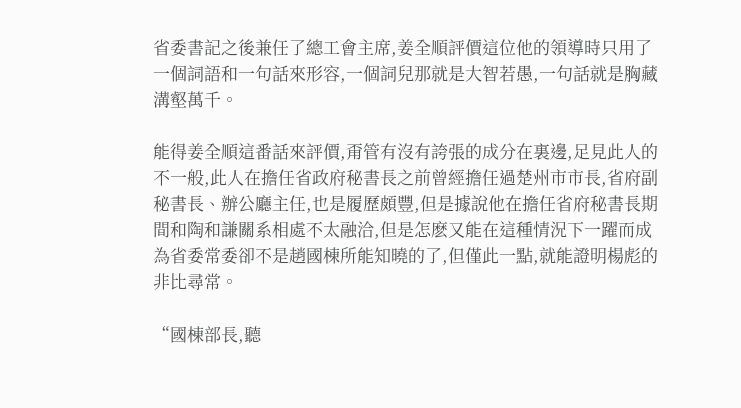省委書記之後兼任了總工會主席,姜全順評價這位他的領導時只用了一個詞語和一句話來形容,一個詞兒那就是大智若愚,一句話就是胸藏溝壑萬千。

能得姜全順這番話來評價,甭管有沒有誇張的成分在裏邊,足見此人的不一般,此人在擔任省政府秘書長之前曾經擔任過楚州市市長,省府副秘書長、辦公廳主任,也是履歷頗豐,但是據說他在擔任省府秘書長期間和陶和謙關系相處不太融洽,但是怎麽又能在這種情況下一躍而成為省委常委卻不是趙國棟所能知曉的了,但僅此一點,就能證明楊彪的非比尋常。

“國棟部長,聽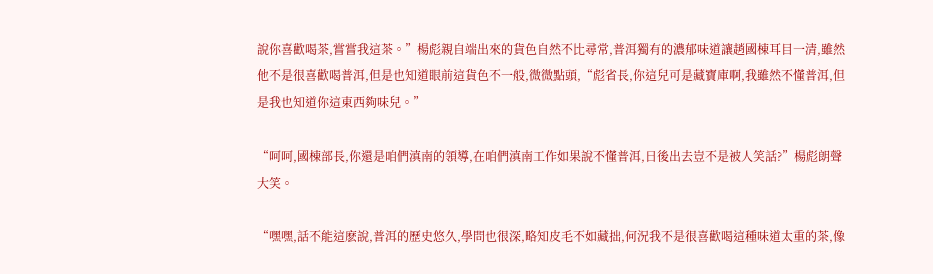說你喜歡喝茶,嘗嘗我這茶。”楊彪親自端出來的貨色自然不比尋常,普洱獨有的濃郁味道讓趙國棟耳目一清,雖然他不是很喜歡喝普洱,但是也知道眼前這貨色不一般,微微點頭,“彪省長,你這兒可是藏寶庫啊,我雖然不懂普洱,但是我也知道你這東西夠味兒。”

“呵呵,國棟部長,你還是咱們滇南的領導,在咱們滇南工作如果說不懂普洱,日後出去豈不是被人笑話?”楊彪朗聲大笑。

“嘿嘿,話不能這麽說,普洱的歷史悠久,學問也很深,略知皮毛不如藏拙,何況我不是很喜歡喝這種味道太重的茶,像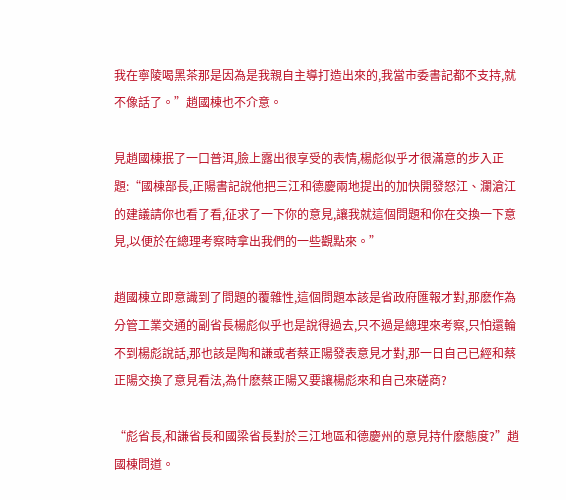我在寧陵喝黑茶那是因為是我親自主導打造出來的,我當市委書記都不支持,就不像話了。”趙國棟也不介意。

見趙國棟抿了一口普洱,臉上露出很享受的表情,楊彪似乎才很滿意的步入正題:“國棟部長,正陽書記說他把三江和德慶兩地提出的加快開發怒江、瀾滄江的建議請你也看了看,征求了一下你的意見,讓我就這個問題和你在交換一下意見,以便於在總理考察時拿出我們的一些觀點來。”

趙國棟立即意識到了問題的覆雜性,這個問題本該是省政府匯報才對,那麽作為分管工業交通的副省長楊彪似乎也是說得過去,只不過是總理來考察,只怕還輪不到楊彪說話,那也該是陶和謙或者蔡正陽發表意見才對,那一日自己已經和蔡正陽交換了意見看法,為什麽蔡正陽又要讓楊彪來和自己來磋商?

“彪省長,和謙省長和國梁省長對於三江地區和德慶州的意見持什麽態度?”趙國棟問道。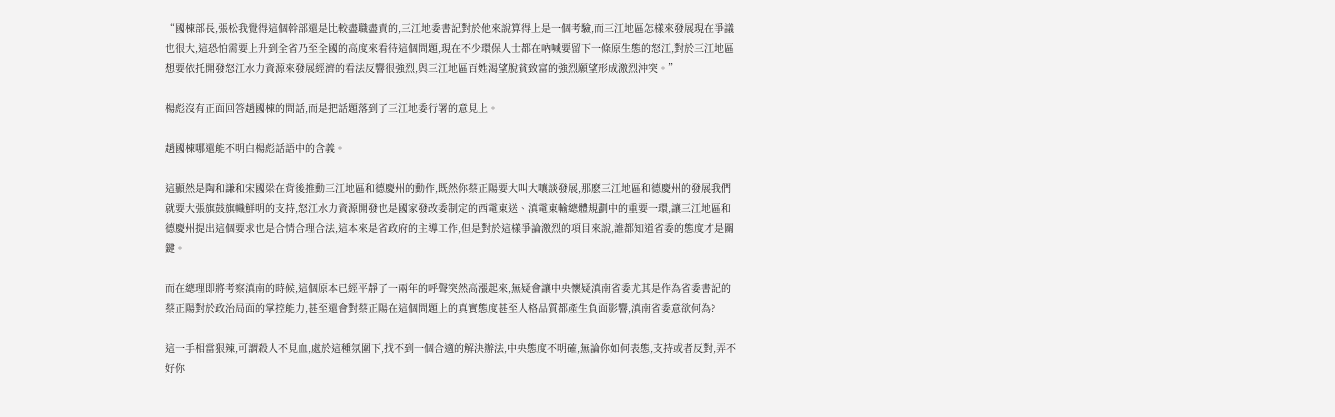“國棟部長,張松我覺得這個幹部還是比較盡職盡責的,三江地委書記對於他來說算得上是一個考驗,而三江地區怎樣來發展現在爭議也很大,這恐怕需要上升到全省乃至全國的高度來看待這個問題,現在不少環保人士都在吶喊要留下一條原生態的怒江,對於三江地區想要依托開發怒江水力資源來發展經濟的看法反響很強烈,與三江地區百姓渴望脫貧致富的強烈願望形成激烈沖突。”

楊彪沒有正面回答趙國棟的問話,而是把話題落到了三江地委行署的意見上。

趙國棟哪還能不明白楊彪話語中的含義。

這顯然是陶和謙和宋國梁在背後推動三江地區和德慶州的動作,既然你蔡正陽要大叫大嚷談發展,那麽三江地區和德慶州的發展我們就要大張旗鼓旗幟鮮明的支持,怒江水力資源開發也是國家發改委制定的西電東送、滇電東輸總體規劃中的重要一環,讓三江地區和德慶州提出這個要求也是合情合理合法,這本來是省政府的主導工作,但是對於這樣爭論激烈的項目來說,誰都知道省委的態度才是關鍵。

而在總理即將考察滇南的時候,這個原本已經平靜了一兩年的呼聲突然高漲起來,無疑會讓中央懷疑滇南省委尤其是作為省委書記的蔡正陽對於政治局面的掌控能力,甚至還會對蔡正陽在這個問題上的真實態度甚至人格品質都產生負面影響,滇南省委意欲何為?

這一手相當狠辣,可謂殺人不見血,處於這種氛圍下,找不到一個合適的解決辦法,中央態度不明確,無論你如何表態,支持或者反對,弄不好你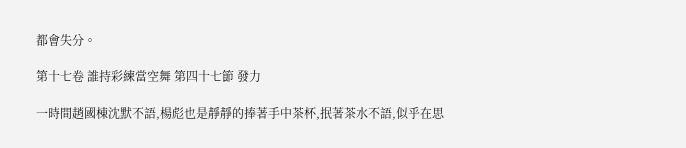都會失分。

第十七卷 誰持彩練當空舞 第四十七節 發力

一時間趙國棟沈默不語,楊彪也是靜靜的捧著手中茶杯,抿著茶水不語,似乎在思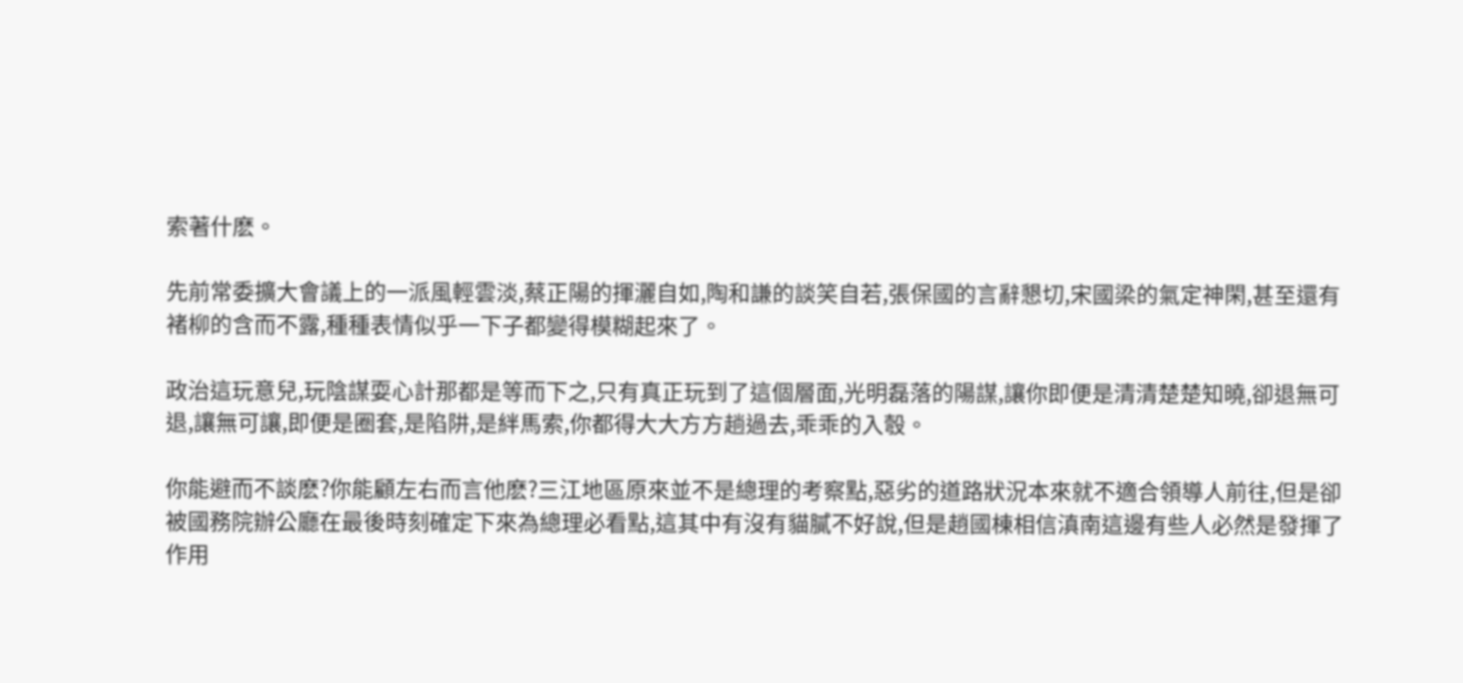索著什麽。

先前常委擴大會議上的一派風輕雲淡,蔡正陽的揮灑自如,陶和謙的談笑自若,張保國的言辭懇切,宋國梁的氣定神閑,甚至還有褚柳的含而不露,種種表情似乎一下子都變得模糊起來了。

政治這玩意兒,玩陰謀耍心計那都是等而下之,只有真正玩到了這個層面,光明磊落的陽謀,讓你即便是清清楚楚知曉,卻退無可退,讓無可讓,即便是圈套,是陷阱,是絆馬索,你都得大大方方趟過去,乖乖的入彀。

你能避而不談麽?你能顧左右而言他麽?三江地區原來並不是總理的考察點,惡劣的道路狀況本來就不適合領導人前往,但是卻被國務院辦公廳在最後時刻確定下來為總理必看點,這其中有沒有貓膩不好說,但是趙國棟相信滇南這邊有些人必然是發揮了作用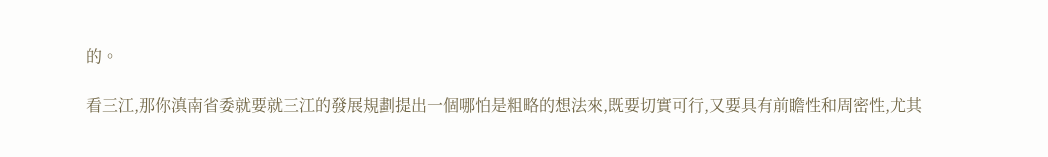的。

看三江,那你滇南省委就要就三江的發展規劃提出一個哪怕是粗略的想法來,既要切實可行,又要具有前瞻性和周密性,尤其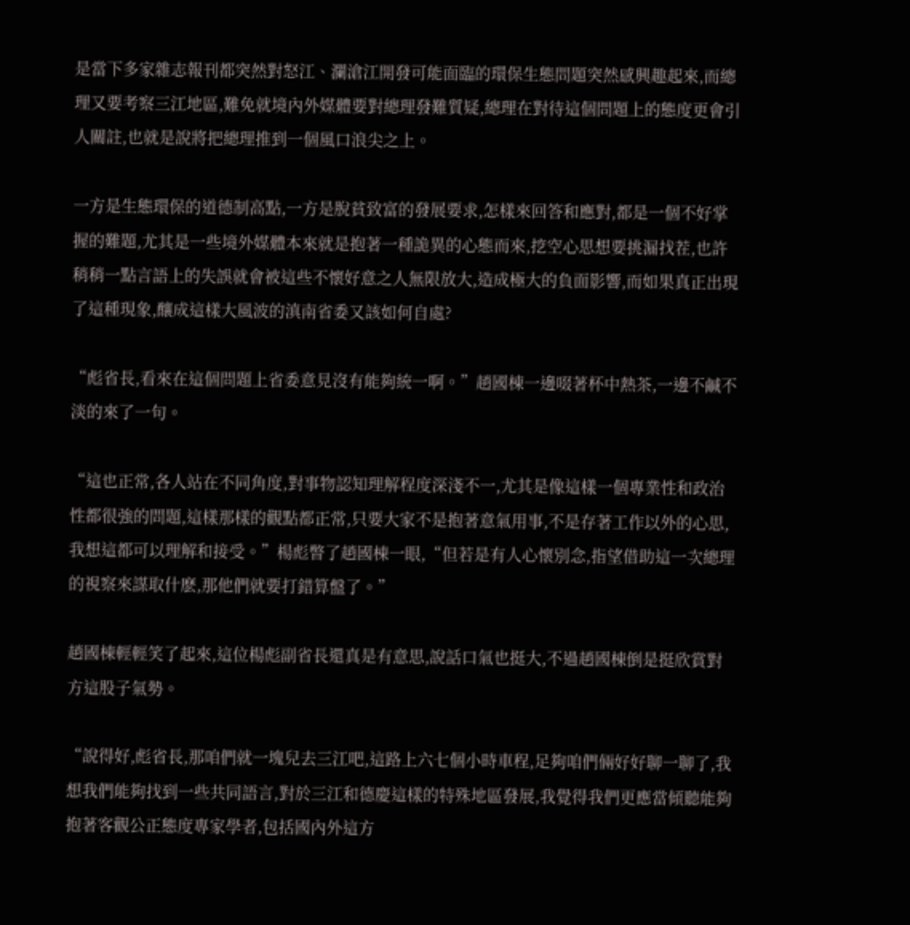是當下多家雜志報刊都突然對怒江、瀾滄江開發可能面臨的環保生態問題突然感興趣起來,而總理又要考察三江地區,難免就境內外媒體要對總理發難質疑,總理在對待這個問題上的態度更會引人關註,也就是說將把總理推到一個風口浪尖之上。

一方是生態環保的道德制高點,一方是脫貧致富的發展要求,怎樣來回答和應對,都是一個不好掌握的難題,尤其是一些境外媒體本來就是抱著一種詭異的心態而來,挖空心思想要挑漏找茬,也許稍稍一點言語上的失誤就會被這些不懷好意之人無限放大,造成極大的負面影響,而如果真正出現了這種現象,釀成這樣大風波的滇南省委又該如何自處?

“彪省長,看來在這個問題上省委意見沒有能夠統一啊。”趙國棟一邊啜著杯中熱茶,一邊不鹹不淡的來了一句。

“這也正常,各人站在不同角度,對事物認知理解程度深淺不一,尤其是像這樣一個專業性和政治性都很強的問題,這樣那樣的觀點都正常,只要大家不是抱著意氣用事,不是存著工作以外的心思,我想這都可以理解和接受。”楊彪瞥了趙國棟一眼,“但若是有人心懷別念,指望借助這一次總理的視察來謀取什麽,那他們就要打錯算盤了。”

趙國棟輕輕笑了起來,這位楊彪副省長還真是有意思,說話口氣也挺大,不過趙國棟倒是挺欣賞對方這股子氣勢。

“說得好,彪省長,那咱們就一塊兒去三江吧,這路上六七個小時車程,足夠咱們倆好好聊一聊了,我想我們能夠找到一些共同語言,對於三江和德慶這樣的特殊地區發展,我覺得我們更應當傾聽能夠抱著客觀公正態度專家學者,包括國內外這方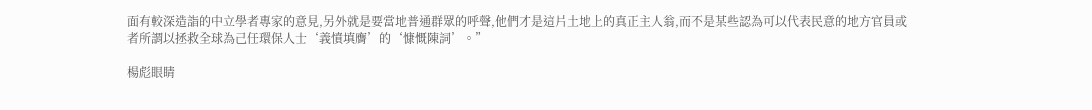面有較深造詣的中立學者專家的意見,另外就是要當地普通群眾的呼聲,他們才是這片土地上的真正主人翁,而不是某些認為可以代表民意的地方官員或者所謂以拯救全球為己任環保人士‘義憤填膺’的‘慷慨陳詞’。”

楊彪眼睛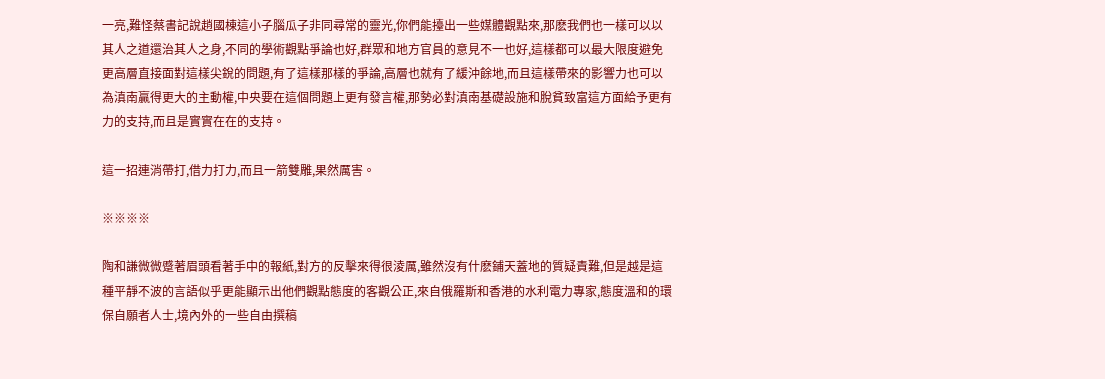一亮,難怪蔡書記說趙國棟這小子腦瓜子非同尋常的靈光,你們能擡出一些媒體觀點來,那麽我們也一樣可以以其人之道還治其人之身,不同的學術觀點爭論也好,群眾和地方官員的意見不一也好,這樣都可以最大限度避免更高層直接面對這樣尖銳的問題,有了這樣那樣的爭論,高層也就有了緩沖餘地,而且這樣帶來的影響力也可以為滇南贏得更大的主動權,中央要在這個問題上更有發言權,那勢必對滇南基礎設施和脫貧致富這方面給予更有力的支持,而且是實實在在的支持。

這一招連消帶打,借力打力,而且一箭雙雕,果然厲害。

※※※※

陶和謙微微蹙著眉頭看著手中的報紙,對方的反擊來得很淩厲,雖然沒有什麽鋪天蓋地的質疑責難,但是越是這種平靜不波的言語似乎更能顯示出他們觀點態度的客觀公正,來自俄羅斯和香港的水利電力專家,態度溫和的環保自願者人士,境內外的一些自由撰稿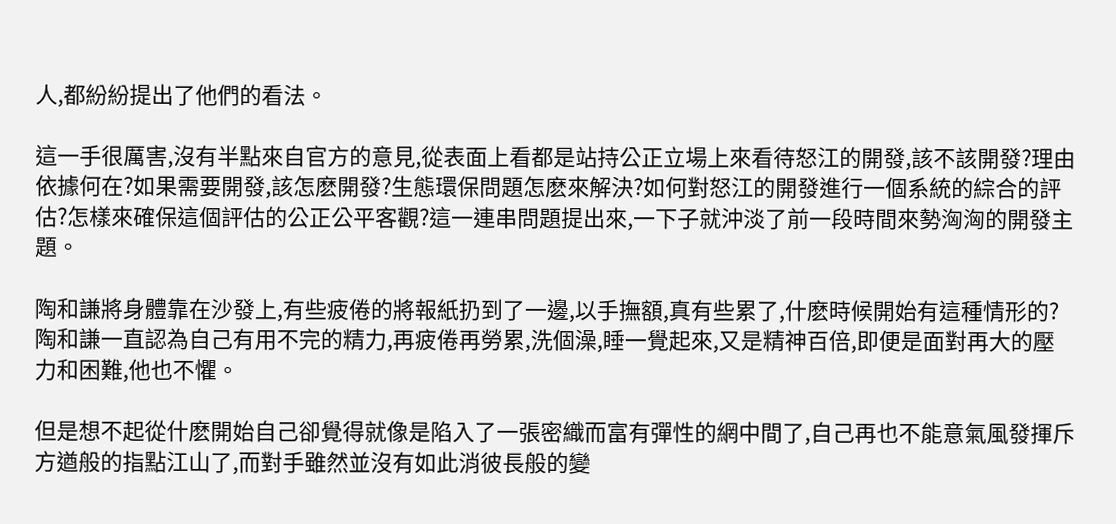人,都紛紛提出了他們的看法。

這一手很厲害,沒有半點來自官方的意見,從表面上看都是站持公正立場上來看待怒江的開發,該不該開發?理由依據何在?如果需要開發,該怎麽開發?生態環保問題怎麽來解決?如何對怒江的開發進行一個系統的綜合的評估?怎樣來確保這個評估的公正公平客觀?這一連串問題提出來,一下子就沖淡了前一段時間來勢洶洶的開發主題。

陶和謙將身體靠在沙發上,有些疲倦的將報紙扔到了一邊,以手撫額,真有些累了,什麽時候開始有這種情形的?陶和謙一直認為自己有用不完的精力,再疲倦再勞累,洗個澡,睡一覺起來,又是精神百倍,即便是面對再大的壓力和困難,他也不懼。

但是想不起從什麽開始自己卻覺得就像是陷入了一張密織而富有彈性的網中間了,自己再也不能意氣風發揮斥方遒般的指點江山了,而對手雖然並沒有如此消彼長般的變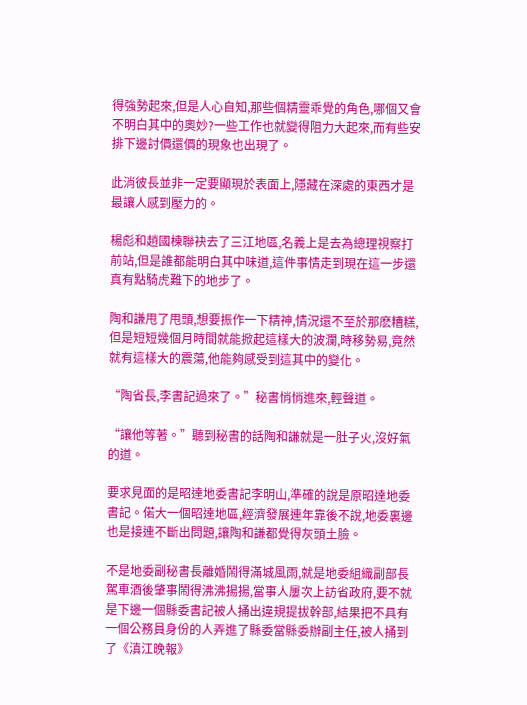得強勢起來,但是人心自知,那些個精靈乖覺的角色,哪個又會不明白其中的奧妙?一些工作也就變得阻力大起來,而有些安排下邊討價還價的現象也出現了。

此消彼長並非一定要顯現於表面上,隱藏在深處的東西才是最讓人感到壓力的。

楊彪和趙國棟聯袂去了三江地區,名義上是去為總理視察打前站,但是誰都能明白其中味道,這件事情走到現在這一步還真有點騎虎難下的地步了。

陶和謙甩了甩頭,想要振作一下精神,情況還不至於那麽糟糕,但是短短幾個月時間就能掀起這樣大的波瀾,時移勢易,竟然就有這樣大的震蕩,他能夠感受到這其中的變化。

“陶省長,李書記過來了。”秘書悄悄進來,輕聲道。

“讓他等著。”聽到秘書的話陶和謙就是一肚子火,沒好氣的道。

要求見面的是昭達地委書記李明山,準確的說是原昭達地委書記。偌大一個昭達地區,經濟發展連年靠後不說,地委裏邊也是接連不斷出問題,讓陶和謙都覺得灰頭土臉。

不是地委副秘書長離婚鬧得滿城風雨,就是地委組織副部長駕車酒後肇事鬧得沸沸揚揚,當事人屢次上訪省政府,要不就是下邊一個縣委書記被人捅出違規提拔幹部,結果把不具有一個公務員身份的人弄進了縣委當縣委辦副主任,被人捅到了《滇江晚報》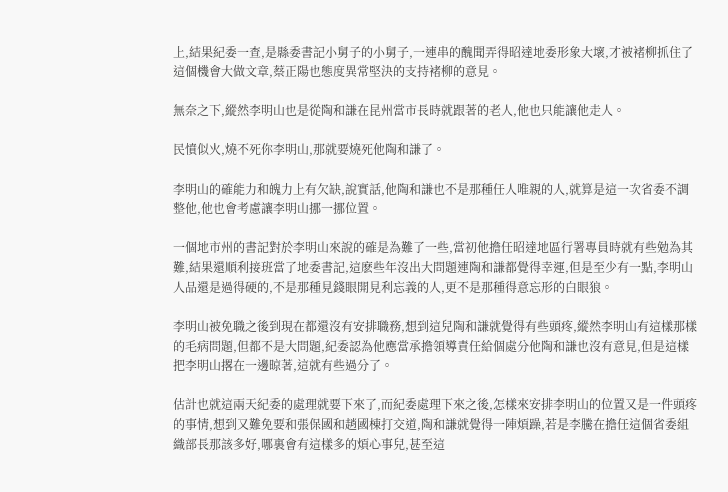上,結果紀委一查,是縣委書記小舅子的小舅子,一連串的醜聞弄得昭達地委形象大壞,才被褚柳抓住了這個機會大做文章,蔡正陽也態度異常堅決的支持褚柳的意見。

無奈之下,縱然李明山也是從陶和謙在昆州當市長時就跟著的老人,他也只能讓他走人。

民憤似火,燒不死你李明山,那就要燒死他陶和謙了。

李明山的確能力和魄力上有欠缺,說實話,他陶和謙也不是那種任人唯親的人,就算是這一次省委不調整他,他也會考慮讓李明山挪一挪位置。

一個地市州的書記對於李明山來說的確是為難了一些,當初他擔任昭達地區行署專員時就有些勉為其難,結果還順利接班當了地委書記,這麽些年沒出大問題連陶和謙都覺得幸運,但是至少有一點,李明山人品還是過得硬的,不是那種見錢眼開見利忘義的人,更不是那種得意忘形的白眼狼。

李明山被免職之後到現在都還沒有安排職務,想到這兒陶和謙就覺得有些頭疼,縱然李明山有這樣那樣的毛病問題,但都不是大問題,紀委認為他應當承擔領導責任給個處分他陶和謙也沒有意見,但是這樣把李明山撂在一邊晾著,這就有些過分了。

估計也就這兩天紀委的處理就要下來了,而紀委處理下來之後,怎樣來安排李明山的位置又是一件頭疼的事情,想到又難免要和張保國和趙國棟打交道,陶和謙就覺得一陣煩躁,若是李騰在擔任這個省委組織部長那該多好,哪裏會有這樣多的煩心事兒,甚至這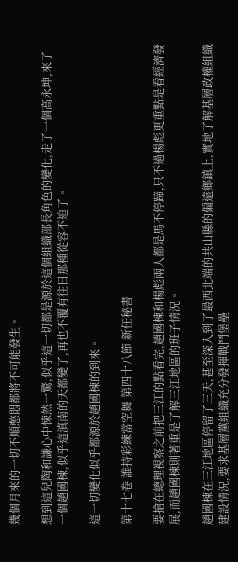幾個月來的一切不順憋悶都將不可能發生。

想到這兒陶和謙心中悚然一驚,似乎這一切都是源於這個組織部長角色的變化,走了一個高永坤,來了一個趙國棟,似乎這滇南的天都變了,再也不覆有往日那種從容不迫了。

這一切變化似乎都源於趙國棟的到來。

第十七卷 誰持彩練當空舞 第四十八節 新任秘書

要搶在總理視察之前把三江的點看完,趙國棟和楊彪兩人都是馬不停蹄,只不過楊彪更重點是看經濟發展,而趙國棟則著重是了解三江地區的班子情況。

趙國棟在三江地區停留了三天,甚至深入到了最西北端的共山縣的偏遠鄉鎮上,實地了解基層政權組織建設情況,要求基層黨組織充分發揮戰鬥堡壘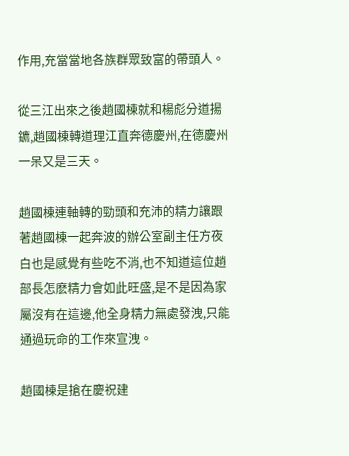作用,充當當地各族群眾致富的帶頭人。

從三江出來之後趙國棟就和楊彪分道揚鑣,趙國棟轉道理江直奔德慶州,在德慶州一呆又是三天。

趙國棟連軸轉的勁頭和充沛的精力讓跟著趙國棟一起奔波的辦公室副主任方夜白也是感覺有些吃不消,也不知道這位趙部長怎麽精力會如此旺盛,是不是因為家屬沒有在這邊,他全身精力無處發洩,只能通過玩命的工作來宣洩。

趙國棟是搶在慶祝建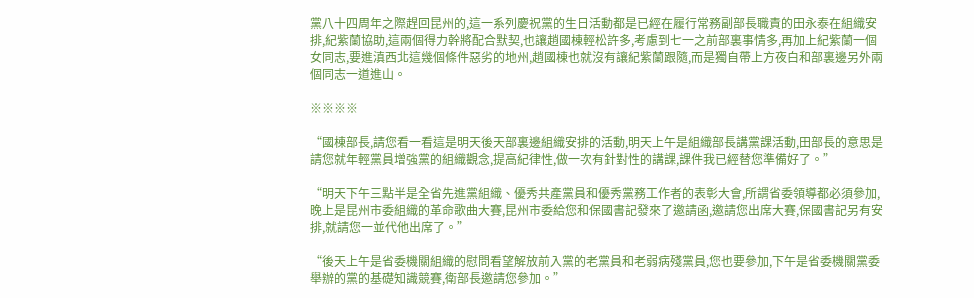黨八十四周年之際趕回昆州的,這一系列慶祝黨的生日活動都是已經在履行常務副部長職責的田永泰在組織安排,紀紫蘭協助,這兩個得力幹將配合默契,也讓趙國棟輕松許多,考慮到七一之前部裏事情多,再加上紀紫蘭一個女同志,要進滇西北這幾個條件惡劣的地州,趙國棟也就沒有讓紀紫蘭跟隨,而是獨自帶上方夜白和部裏邊另外兩個同志一道進山。

※※※※

“國棟部長,請您看一看這是明天後天部裏邊組織安排的活動,明天上午是組織部長講黨課活動,田部長的意思是請您就年輕黨員增強黨的組織觀念,提高紀律性,做一次有針對性的講課,課件我已經替您準備好了。”

“明天下午三點半是全省先進黨組織、優秀共產黨員和優秀黨務工作者的表彰大會,所謂省委領導都必須參加,晚上是昆州市委組織的革命歌曲大賽,昆州市委給您和保國書記發來了邀請函,邀請您出席大賽,保國書記另有安排,就請您一並代他出席了。”

“後天上午是省委機關組織的慰問看望解放前入黨的老黨員和老弱病殘黨員,您也要參加,下午是省委機關黨委舉辦的黨的基礎知識競賽,衛部長邀請您參加。”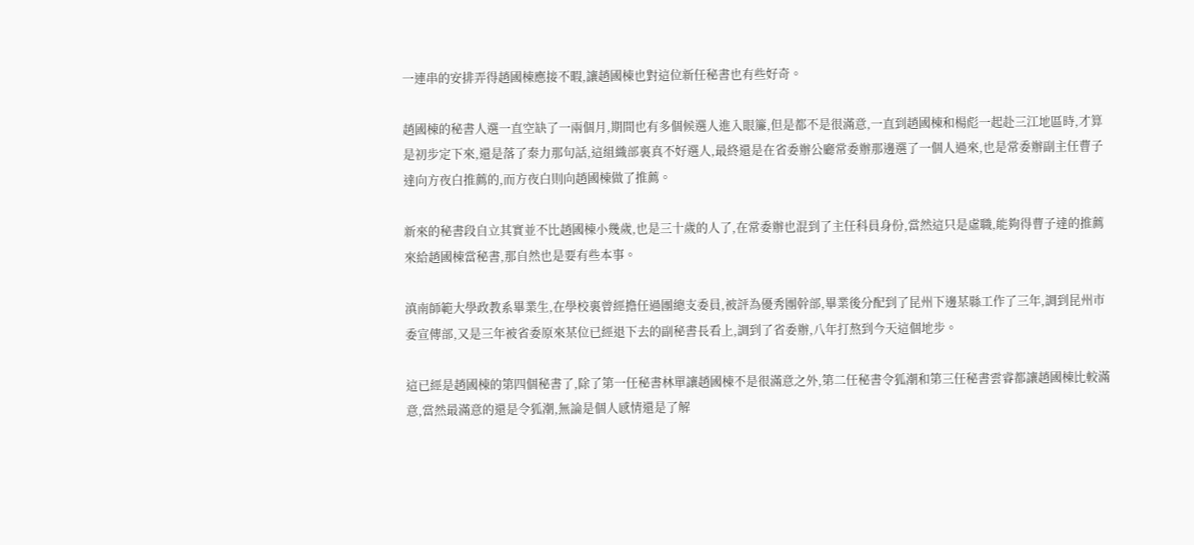一連串的安排弄得趙國棟應接不暇,讓趙國棟也對這位新任秘書也有些好奇。

趙國棟的秘書人選一直空缺了一兩個月,期間也有多個候選人進入眼簾,但是都不是很滿意,一直到趙國棟和楊彪一起赴三江地區時,才算是初步定下來,還是落了秦力那句話,這組織部裏真不好選人,最終還是在省委辦公廳常委辦那邊選了一個人過來,也是常委辦副主任曹子達向方夜白推薦的,而方夜白則向趙國棟做了推薦。

新來的秘書段自立其實並不比趙國棟小幾歲,也是三十歲的人了,在常委辦也混到了主任科員身份,當然這只是虛職,能夠得曹子達的推薦來給趙國棟當秘書,那自然也是要有些本事。

滇南師範大學政教系畢業生,在學校裏曾經擔任過團總支委員,被評為優秀團幹部,畢業後分配到了昆州下邊某縣工作了三年,調到昆州市委宣傳部,又是三年被省委原來某位已經退下去的副秘書長看上,調到了省委辦,八年打熬到今天這個地步。

這已經是趙國棟的第四個秘書了,除了第一任秘書林單讓趙國棟不是很滿意之外,第二任秘書令狐潮和第三任秘書雲睿都讓趙國棟比較滿意,當然最滿意的還是令狐潮,無論是個人感情還是了解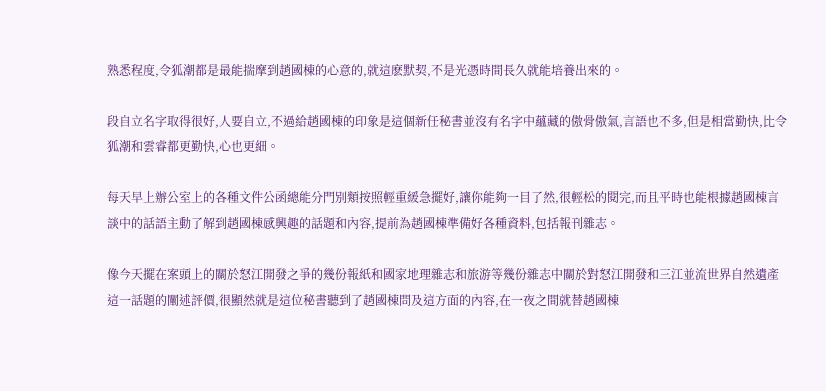熟悉程度,令狐潮都是最能揣摩到趙國棟的心意的,就這麽默契,不是光憑時間長久就能培養出來的。

段自立名字取得很好,人要自立,不過給趙國棟的印象是這個新任秘書並沒有名字中蘊藏的傲骨傲氣,言語也不多,但是相當勤快,比令狐潮和雲睿都更勤快,心也更細。

每天早上辦公室上的各種文件公函總能分門別類按照輕重緩急擺好,讓你能夠一目了然,很輕松的閱完,而且平時也能根據趙國棟言談中的話語主動了解到趙國棟感興趣的話題和內容,提前為趙國棟準備好各種資料,包括報刊雜志。

像今天擺在案頭上的關於怒江開發之爭的幾份報紙和國家地理雜志和旅游等幾份雜志中關於對怒江開發和三江並流世界自然遺產這一話題的闡述評價,很顯然就是這位秘書聽到了趙國棟問及這方面的內容,在一夜之間就替趙國棟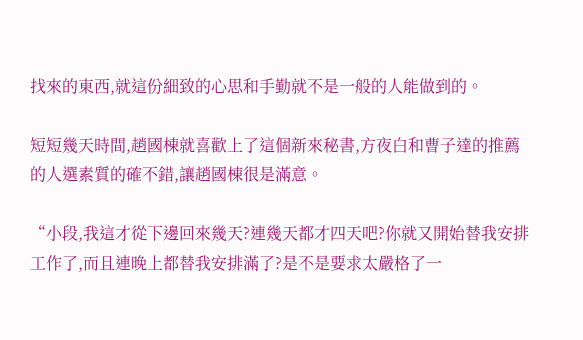找來的東西,就這份細致的心思和手勤就不是一般的人能做到的。

短短幾天時間,趙國棟就喜歡上了這個新來秘書,方夜白和曹子達的推薦的人選素質的確不錯,讓趙國棟很是滿意。

“小段,我這才從下邊回來幾天?連幾天都才四天吧?你就又開始替我安排工作了,而且連晚上都替我安排滿了?是不是要求太嚴格了一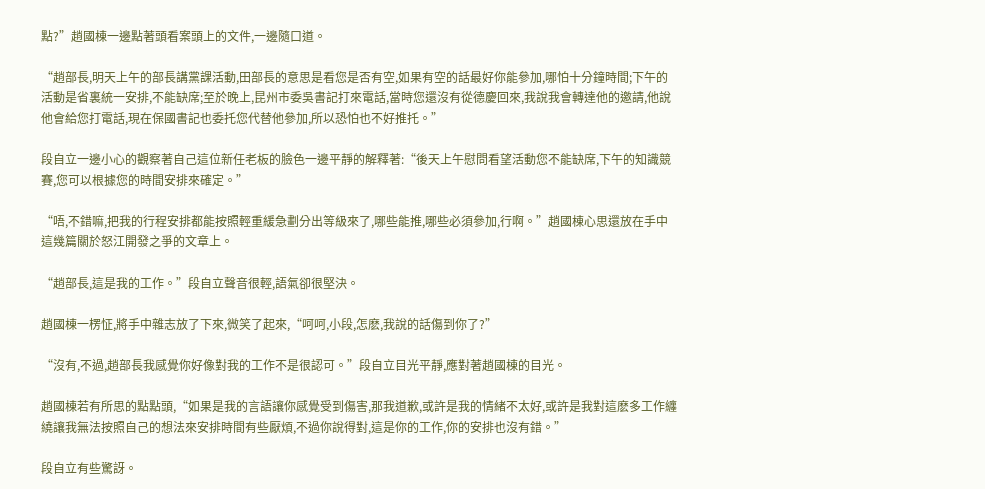點?”趙國棟一邊點著頭看案頭上的文件,一邊隨口道。

“趙部長,明天上午的部長講黨課活動,田部長的意思是看您是否有空,如果有空的話最好你能參加,哪怕十分鐘時間;下午的活動是省裏統一安排,不能缺席;至於晚上,昆州市委吳書記打來電話,當時您還沒有從德慶回來,我說我會轉達他的邀請,他說他會給您打電話,現在保國書記也委托您代替他參加,所以恐怕也不好推托。”

段自立一邊小心的觀察著自己這位新任老板的臉色一邊平靜的解釋著:“後天上午慰問看望活動您不能缺席,下午的知識競賽,您可以根據您的時間安排來確定。”

“唔,不錯嘛,把我的行程安排都能按照輕重緩急劃分出等級來了,哪些能推,哪些必須參加,行啊。”趙國棟心思還放在手中這幾篇關於怒江開發之爭的文章上。

“趙部長,這是我的工作。”段自立聲音很輕,語氣卻很堅決。

趙國棟一楞怔,將手中雜志放了下來,微笑了起來,“呵呵,小段,怎麽,我說的話傷到你了?”

“沒有,不過,趙部長我感覺你好像對我的工作不是很認可。”段自立目光平靜,應對著趙國棟的目光。

趙國棟若有所思的點點頭,“如果是我的言語讓你感覺受到傷害,那我道歉,或許是我的情緒不太好,或許是我對這麽多工作纏繞讓我無法按照自己的想法來安排時間有些厭煩,不過你說得對,這是你的工作,你的安排也沒有錯。”

段自立有些驚訝。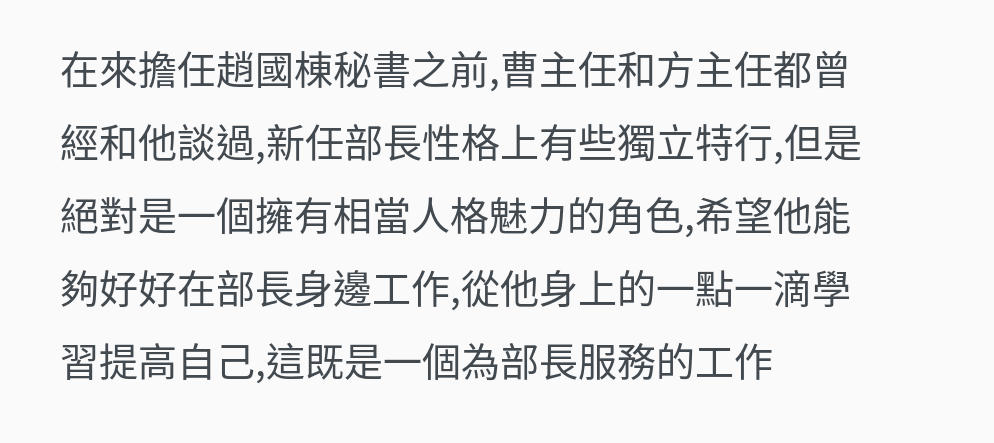在來擔任趙國棟秘書之前,曹主任和方主任都曾經和他談過,新任部長性格上有些獨立特行,但是絕對是一個擁有相當人格魅力的角色,希望他能夠好好在部長身邊工作,從他身上的一點一滴學習提高自己,這既是一個為部長服務的工作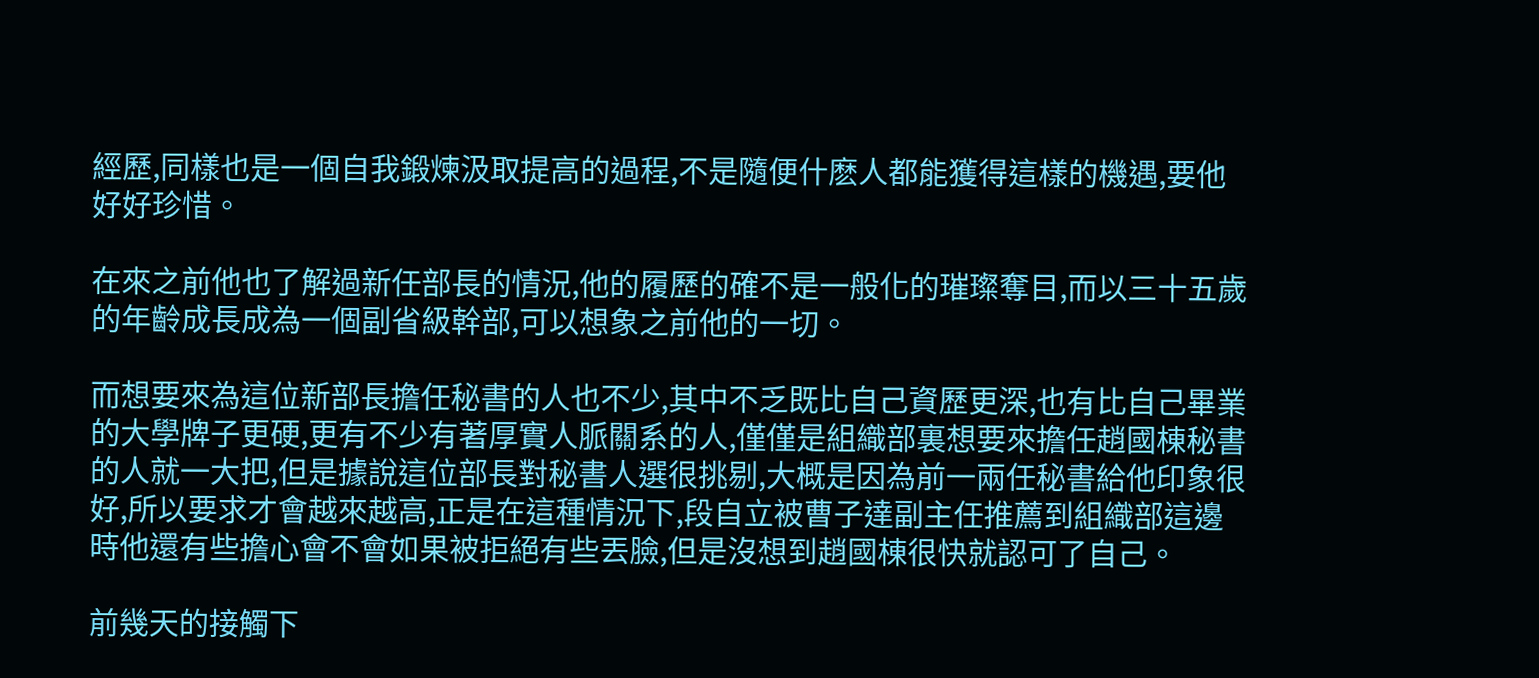經歷,同樣也是一個自我鍛煉汲取提高的過程,不是隨便什麽人都能獲得這樣的機遇,要他好好珍惜。

在來之前他也了解過新任部長的情況,他的履歷的確不是一般化的璀璨奪目,而以三十五歲的年齡成長成為一個副省級幹部,可以想象之前他的一切。

而想要來為這位新部長擔任秘書的人也不少,其中不乏既比自己資歷更深,也有比自己畢業的大學牌子更硬,更有不少有著厚實人脈關系的人,僅僅是組織部裏想要來擔任趙國棟秘書的人就一大把,但是據說這位部長對秘書人選很挑剔,大概是因為前一兩任秘書給他印象很好,所以要求才會越來越高,正是在這種情況下,段自立被曹子達副主任推薦到組織部這邊時他還有些擔心會不會如果被拒絕有些丟臉,但是沒想到趙國棟很快就認可了自己。

前幾天的接觸下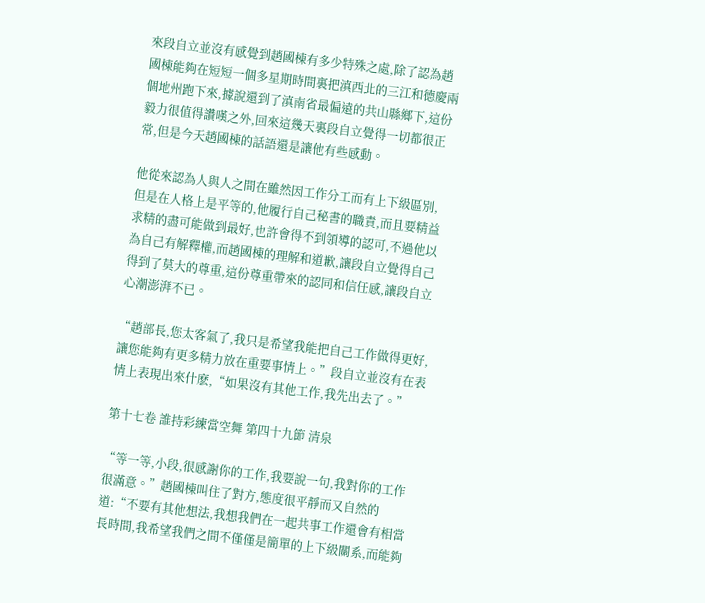來段自立並沒有感覺到趙國棟有多少特殊之處,除了認為趙國棟能夠在短短一個多星期時間裏把滇西北的三江和德慶兩個地州跑下來,據說還到了滇南省最偏遠的共山縣鄉下,這份毅力很值得讚嘆之外,回來這幾天裏段自立覺得一切都很正常,但是今天趙國棟的話語還是讓他有些感動。

他從來認為人與人之間在雖然因工作分工而有上下級區別,但是在人格上是平等的,他履行自己秘書的職責,而且要精益求精的盡可能做到最好,也許會得不到領導的認可,不過他以為自己有解釋權,而趙國棟的理解和道歉,讓段自立覺得自己得到了莫大的尊重,這份尊重帶來的認同和信任感,讓段自立心潮澎湃不已。

“趙部長,您太客氣了,我只是希望我能把自己工作做得更好,讓您能夠有更多精力放在重要事情上。”段自立並沒有在表情上表現出來什麽,“如果沒有其他工作,我先出去了。”

第十七卷 誰持彩練當空舞 第四十九節 清泉

“等一等,小段,很感謝你的工作,我要說一句,我對你的工作很滿意。”趙國棟叫住了對方,態度很平靜而又自然的道:“不要有其他想法,我想我們在一起共事工作還會有相當長時間,我希望我們之間不僅僅是簡單的上下級關系,而能夠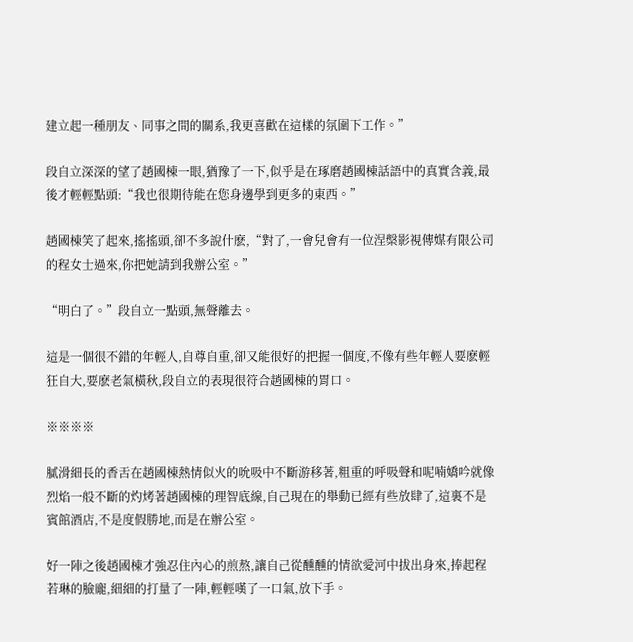建立起一種朋友、同事之間的關系,我更喜歡在這樣的氛圍下工作。”

段自立深深的望了趙國棟一眼,猶豫了一下,似乎是在琢磨趙國棟話語中的真實含義,最後才輕輕點頭:“我也很期待能在您身邊學到更多的東西。”

趙國棟笑了起來,搖搖頭,卻不多說什麽,“對了,一會兒會有一位涅槃影視傳媒有限公司的程女士過來,你把她請到我辦公室。”

“明白了。”段自立一點頭,無聲離去。

這是一個很不錯的年輕人,自尊自重,卻又能很好的把握一個度,不像有些年輕人要麽輕狂自大,要麽老氣橫秋,段自立的表現很符合趙國棟的胃口。

※※※※

膩滑細長的香舌在趙國棟熱情似火的吮吸中不斷游移著,粗重的呼吸聲和呢喃嬌吟就像烈焰一般不斷的灼烤著趙國棟的理智底線,自己現在的舉動已經有些放肆了,這裏不是賓館酒店,不是度假勝地,而是在辦公室。

好一陣之後趙國棟才強忍住內心的煎熬,讓自己從醺醺的情欲愛河中拔出身來,捧起程若琳的臉龐,細細的打量了一陣,輕輕嘆了一口氣,放下手。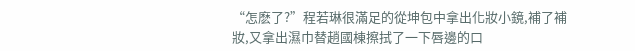“怎麽了?”程若琳很滿足的從坤包中拿出化妝小鏡,補了補妝,又拿出濕巾替趙國棟擦拭了一下唇邊的口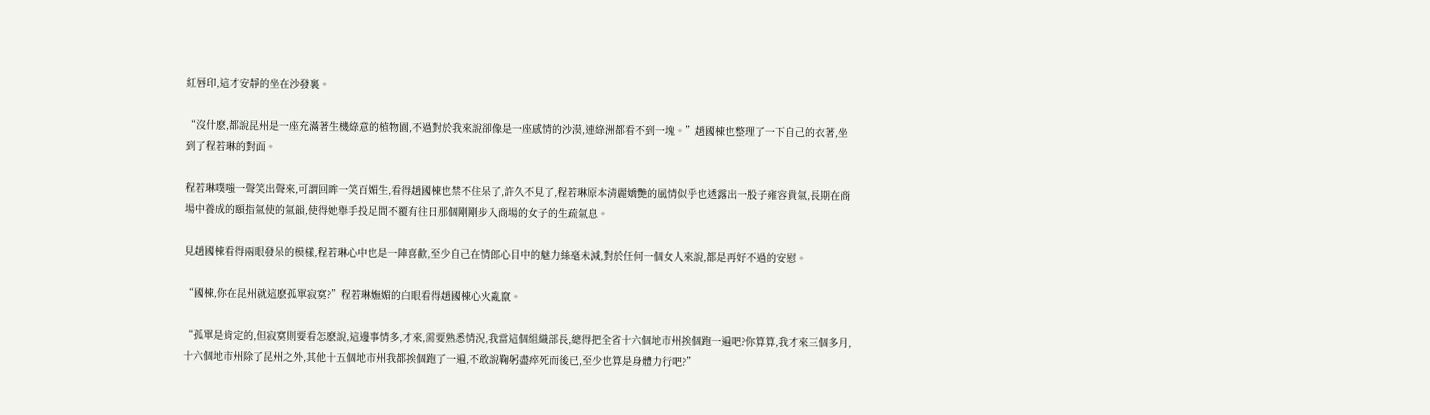紅唇印,這才安靜的坐在沙發裏。

“沒什麽,都說昆州是一座充滿著生機綠意的植物園,不過對於我來說卻像是一座感情的沙漠,連綠洲都看不到一塊。”趙國棟也整理了一下自己的衣著,坐到了程若琳的對面。

程若琳噗嗤一聲笑出聲來,可謂回眸一笑百媚生,看得趙國棟也禁不住呆了,許久不見了,程若琳原本清麗嬌艷的風情似乎也透露出一股子雍容貴氣,長期在商場中養成的頤指氣使的氣韻,使得她舉手投足間不覆有往日那個剛剛步入商場的女子的生疏氣息。

見趙國棟看得兩眼發呆的模樣,程若琳心中也是一陣喜歡,至少自己在情郎心目中的魅力絲毫未減,對於任何一個女人來說,都是再好不過的安慰。

“國棟,你在昆州就這麽孤單寂寞?”程若琳嫵媚的白眼看得趙國棟心火亂竄。

“孤單是肯定的,但寂寞則要看怎麽說,這邊事情多,才來,需要熟悉情況,我當這個組織部長,總得把全省十六個地市州挨個跑一遍吧?你算算,我才來三個多月,十六個地市州除了昆州之外,其他十五個地市州我都挨個跑了一遍,不敢說鞠躬盡瘁死而後已,至少也算是身體力行吧?”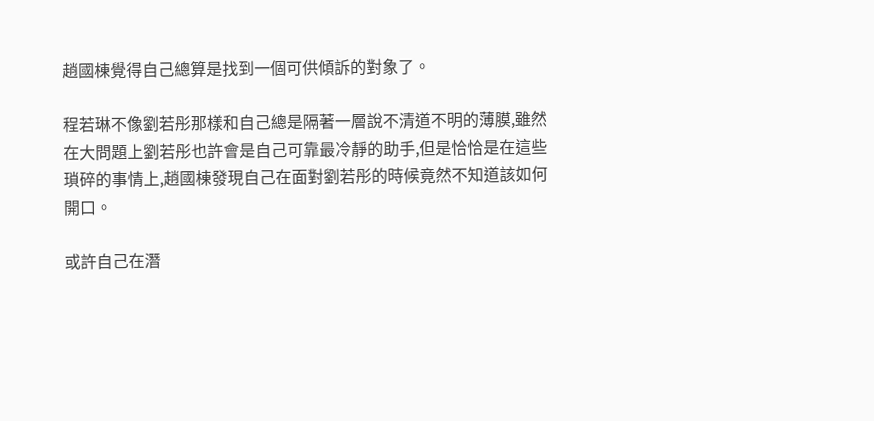趙國棟覺得自己總算是找到一個可供傾訴的對象了。

程若琳不像劉若彤那樣和自己總是隔著一層說不清道不明的薄膜,雖然在大問題上劉若彤也許會是自己可靠最冷靜的助手,但是恰恰是在這些瑣碎的事情上,趙國棟發現自己在面對劉若彤的時候竟然不知道該如何開口。

或許自己在潛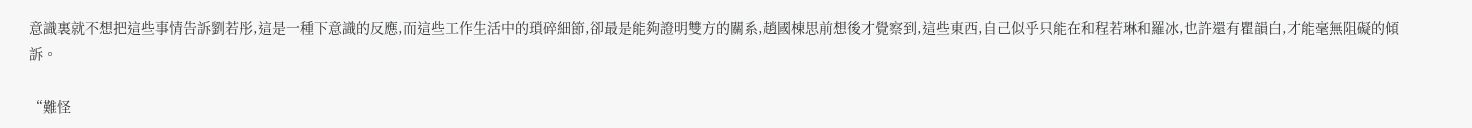意識裏就不想把這些事情告訴劉若彤,這是一種下意識的反應,而這些工作生活中的瑣碎細節,卻最是能夠證明雙方的關系,趙國棟思前想後才覺察到,這些東西,自己似乎只能在和程若琳和羅冰,也許還有瞿韻白,才能毫無阻礙的傾訴。

“難怪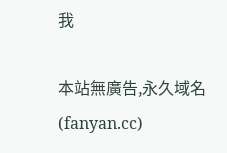我

本站無廣告,永久域名(fanyan.cc)